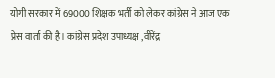योगी सरकार में 69000 शिक्षक भर्ती को लेकर कांग्रेस ने आज एक प्रेस वार्ता की है। कांग्रेस प्रदेश उपाध्यक्ष ,वीरेंद्र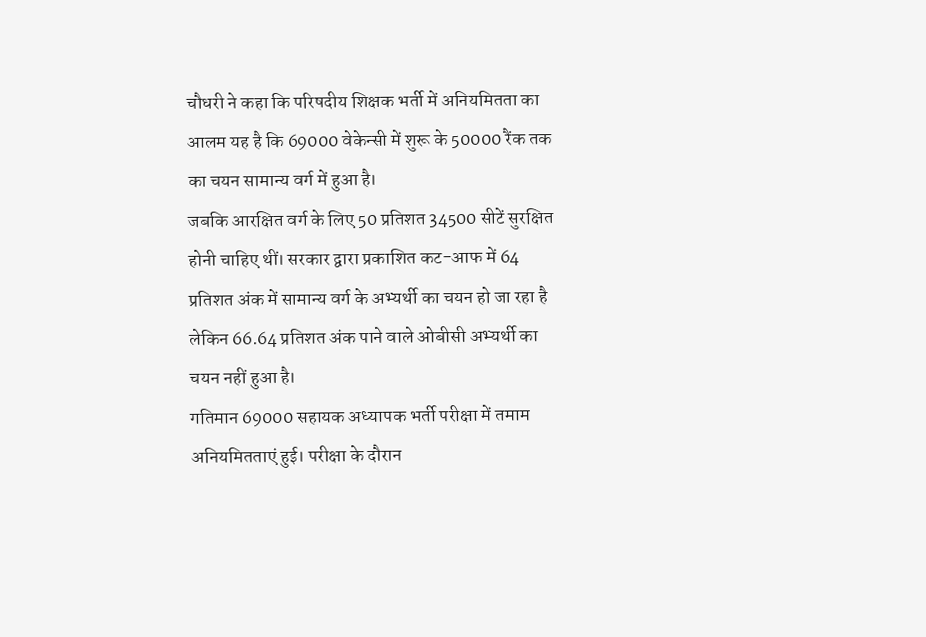चौधरी ने कहा कि परिषदीय शिक्षक भर्ती में अनियमितता का आलम यह है कि 69000 वेकेन्सी में शुरू के 50000 रैंक तक का चयन सामान्य वर्ग में हुआ है।
जबकि आरक्षित वर्ग के लिए 50 प्रतिशत 34500 सीटें सुरक्षित होनी चाहिए थीं। सरकार द्वारा प्रकाशित कट-आफ में 64 प्रतिशत अंक में सामान्य वर्ग के अभ्यर्थी का चयन हो जा रहा है लेकिन 66.64 प्रतिशत अंक पाने वाले ओबीसी अभ्यर्थी का चयन नहीं हुआ है।
गतिमान 69000 सहायक अध्यापक भर्ती परीक्षा में तमाम अनियमितताएं हुई। परीक्षा के दौरान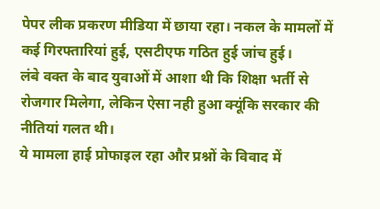पेपर लीक प्रकरण मीडिया में छाया रहा। नकल के मामलों में कई गिरफ्तारियां हुई, एसटीएफ गठित हुई जांच हुई।
लंबे वक्त के बाद युवाओं में आशा थी कि शिक्षा भर्ती से रोजगार मिलेगा, लेकिन ऐसा नही हुआ क्यूंकि सरकार की नीतियां गलत थी।
ये मामला हाई प्रोफाइल रहा और प्रश्नों के विवाद में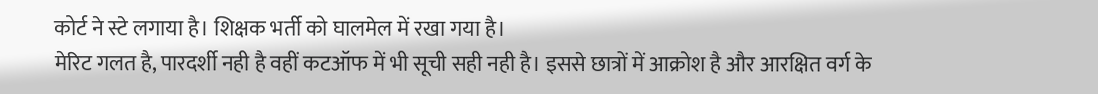कोर्ट ने स्टे लगाया है। शिक्षक भर्ती को घालमेल में रखा गया है।
मेरिट गलत है, पारदर्शी नही है वहीं कटऑफ में भी सूची सही नही है। इससे छात्रों में आक्रोश है और आरक्षित वर्ग के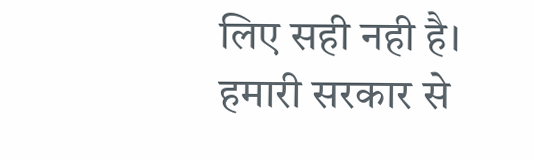लिए सही नही है।
हमारी सरकार से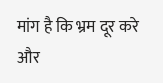मांग है कि भ्रम दूर करे और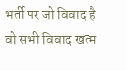भर्ती पर जो विवाद है वो सभी विवाद खत्म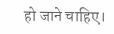हो जाने चाहिए।